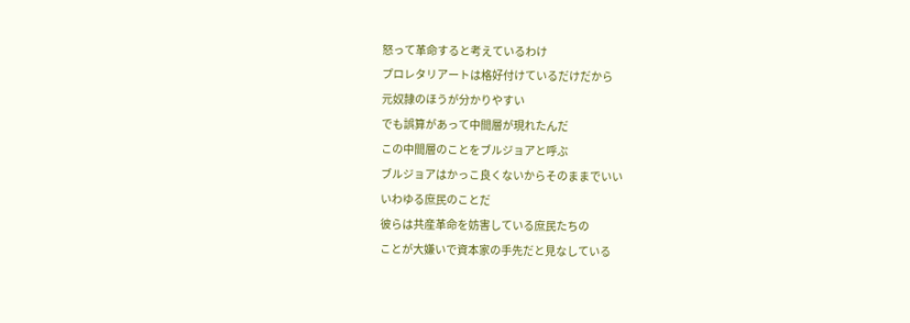怒って革命すると考えているわけ
プロレタリアートは格好付けているだけだから
元奴隷のほうが分かりやすい
でも誤算があって中間層が現れたんだ
この中間層のことをブルジョアと呼ぶ
ブルジョアはかっこ良くないからそのままでいい
いわゆる庶民のことだ
彼らは共産革命を妨害している庶民たちの
ことが大嫌いで資本家の手先だと見なしている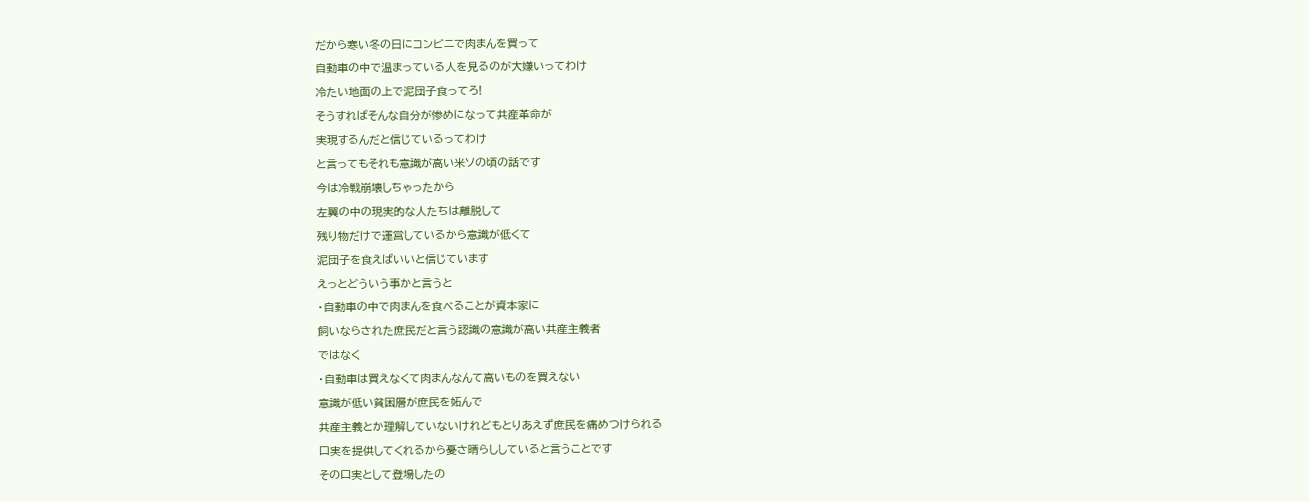だから寒い冬の日にコンビニで肉まんを買って
自動車の中で温まっている人を見るのが大嫌いってわけ
冷たい地面の上で泥団子食ってろ!
そうすればそんな自分が惨めになって共産革命が
実現するんだと信じているってわけ
と言ってもそれも意識が高い米ソの頃の話です
今は冷戦崩壊しちゃったから
左翼の中の現実的な人たちは離脱して
残り物だけで運営しているから意識が低くて
泥団子を食えばいいと信じています
えっとどういう事かと言うと
・自動車の中で肉まんを食べることが資本家に
飼いならされた庶民だと言う認識の意識が高い共産主義者
ではなく
・自動車は買えなくて肉まんなんて高いものを買えない
意識が低い貧困層が庶民を妬んで
共産主義とか理解していないけれどもとりあえず庶民を痛めつけられる
口実を提供してくれるから憂さ晴らししていると言うことです
その口実として登場したの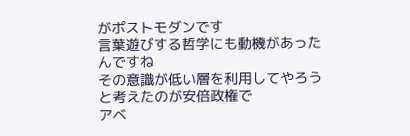がポストモダンです
言葉遊びする哲学にも動機があったんですね
その意識が低い層を利用してやろうと考えたのが安倍政権で
アベ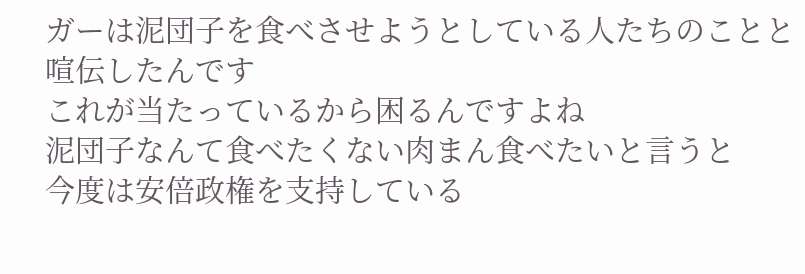ガーは泥団子を食べさせようとしている人たちのことと
喧伝したんです
これが当たっているから困るんですよね
泥団子なんて食べたくない肉まん食べたいと言うと
今度は安倍政権を支持している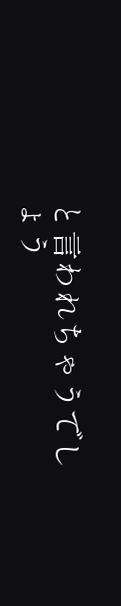と言われちゃうでしょう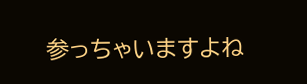参っちゃいますよね